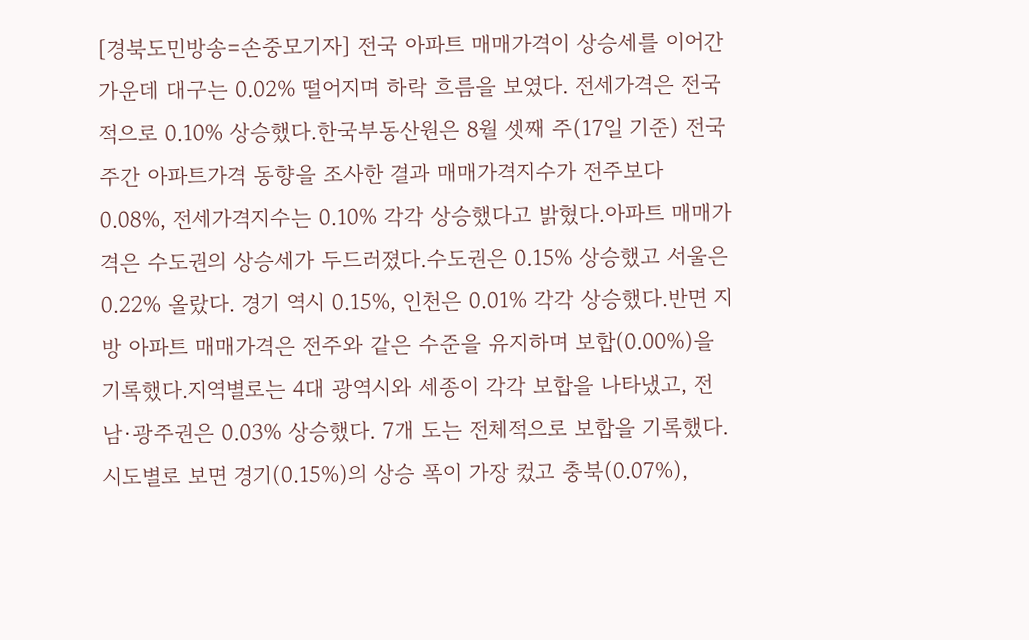[경북도민방송=손중모기자] 전국 아파트 매매가격이 상승세를 이어간 가운데 대구는 0.02% 떨어지며 하락 흐름을 보였다. 전세가격은 전국적으로 0.10% 상승했다.한국부동산원은 8월 셋째 주(17일 기준) 전국 주간 아파트가격 동향을 조사한 결과 매매가격지수가 전주보다 0.08%, 전세가격지수는 0.10% 각각 상승했다고 밝혔다.아파트 매매가격은 수도권의 상승세가 두드러졌다.수도권은 0.15% 상승했고 서울은 0.22% 올랐다. 경기 역시 0.15%, 인천은 0.01% 각각 상승했다.반면 지방 아파트 매매가격은 전주와 같은 수준을 유지하며 보합(0.00%)을 기록했다.지역별로는 4대 광역시와 세종이 각각 보합을 나타냈고, 전남·광주권은 0.03% 상승했다. 7개 도는 전체적으로 보합을 기록했다.시도별로 보면 경기(0.15%)의 상승 폭이 가장 컸고 충북(0.07%),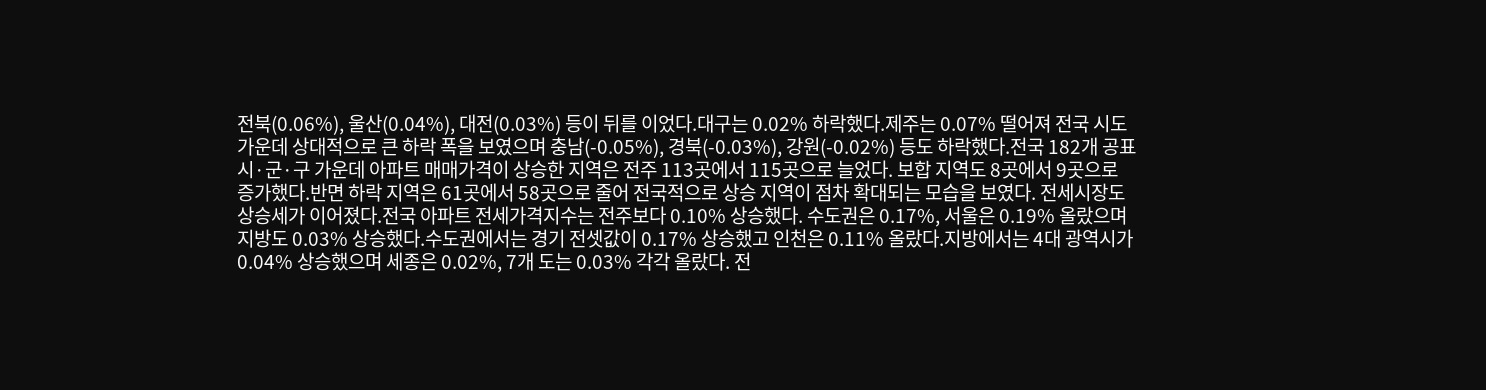전북(0.06%), 울산(0.04%), 대전(0.03%) 등이 뒤를 이었다.대구는 0.02% 하락했다.제주는 0.07% 떨어져 전국 시도 가운데 상대적으로 큰 하락 폭을 보였으며 충남(-0.05%), 경북(-0.03%), 강원(-0.02%) 등도 하락했다.전국 182개 공표 시·군·구 가운데 아파트 매매가격이 상승한 지역은 전주 113곳에서 115곳으로 늘었다. 보합 지역도 8곳에서 9곳으로 증가했다.반면 하락 지역은 61곳에서 58곳으로 줄어 전국적으로 상승 지역이 점차 확대되는 모습을 보였다. 전세시장도 상승세가 이어졌다.전국 아파트 전세가격지수는 전주보다 0.10% 상승했다. 수도권은 0.17%, 서울은 0.19% 올랐으며 지방도 0.03% 상승했다.수도권에서는 경기 전셋값이 0.17% 상승했고 인천은 0.11% 올랐다.지방에서는 4대 광역시가 0.04% 상승했으며 세종은 0.02%, 7개 도는 0.03% 각각 올랐다. 전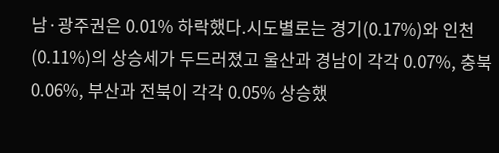남·광주권은 0.01% 하락했다.시도별로는 경기(0.17%)와 인천(0.11%)의 상승세가 두드러졌고 울산과 경남이 각각 0.07%, 충북 0.06%, 부산과 전북이 각각 0.05% 상승했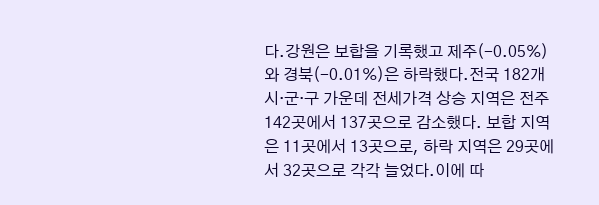다.강원은 보합을 기록했고 제주(-0.05%)와 경북(-0.01%)은 하락했다.전국 182개 시·군·구 가운데 전세가격 상승 지역은 전주 142곳에서 137곳으로 감소했다. 보합 지역은 11곳에서 13곳으로, 하락 지역은 29곳에서 32곳으로 각각 늘었다.이에 따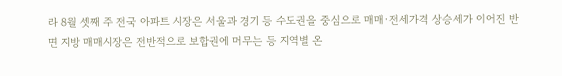라 8월 셋째 주 전국 아파트 시장은 서울과 경기 등 수도권을 중심으로 매매·전세가격 상승세가 이어진 반면 지방 매매시장은 전반적으로 보합권에 머무는 등 지역별 온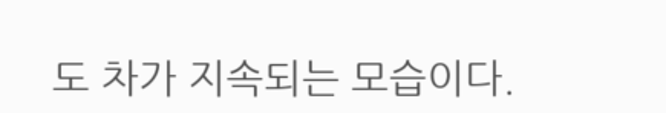도 차가 지속되는 모습이다.